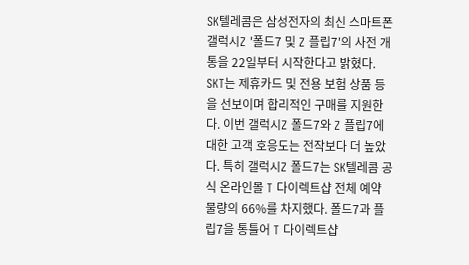SK텔레콤은 삼성전자의 최신 스마트폰 갤럭시Z '폴드7 및 Z 플립7'의 사전 개통을 22일부터 시작한다고 밝혔다. SKT는 제휴카드 및 전용 보험 상품 등을 선보이며 합리적인 구매를 지원한다. 이번 갤럭시Z 폴드7와 Z 플립7에 대한 고객 호응도는 전작보다 더 높았다. 특히 갤럭시Z 폴드7는 SK텔레콤 공식 온라인몰 T 다이렉트샵 전체 예약 물량의 66%를 차지했다. 폴드7과 플립7을 통틀어 T 다이렉트샵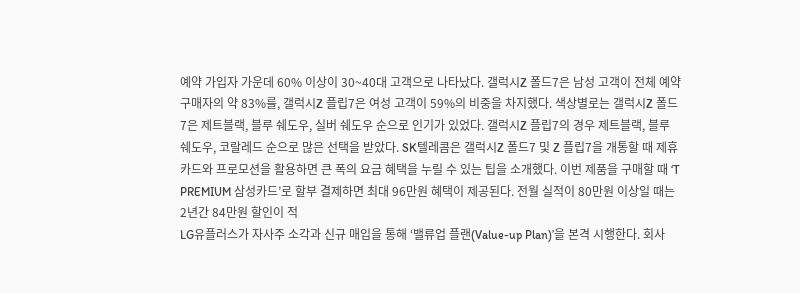예약 가입자 가운데 60% 이상이 30~40대 고객으로 나타났다. 갤럭시Z 폴드7은 남성 고객이 전체 예약 구매자의 약 83%를, 갤럭시Z 플립7은 여성 고객이 59%의 비중을 차지했다. 색상별로는 갤럭시Z 폴드7은 제트블랙, 블루 쉐도우, 실버 쉐도우 순으로 인기가 있었다. 갤럭시Z 플립7의 경우 제트블랙, 블루 쉐도우, 코랄레드 순으로 많은 선택을 받았다. SK텔레콤은 갤럭시Z 폴드7 및 Z 플립7을 개통할 때 제휴카드와 프로모션을 활용하면 큰 폭의 요금 혜택을 누릴 수 있는 팁을 소개했다. 이번 제품을 구매할 때 ‘T PREMIUM 삼성카드’로 할부 결제하면 최대 96만원 혜택이 제공된다. 전월 실적이 80만원 이상일 때는 2년간 84만원 할인이 적
LG유플러스가 자사주 소각과 신규 매입을 통해 ‘밸류업 플랜(Value-up Plan)’을 본격 시행한다. 회사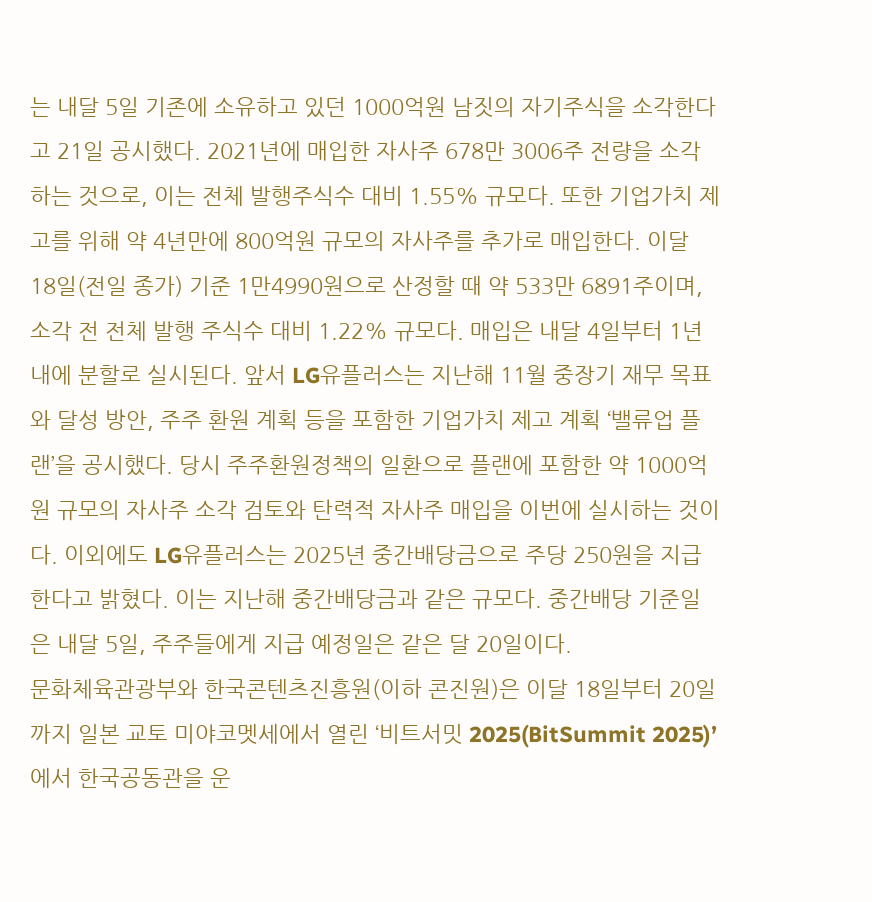는 내달 5일 기존에 소유하고 있던 1000억원 남짓의 자기주식을 소각한다고 21일 공시했다. 2021년에 매입한 자사주 678만 3006주 전량을 소각하는 것으로, 이는 전체 발행주식수 대비 1.55% 규모다. 또한 기업가치 제고를 위해 약 4년만에 800억원 규모의 자사주를 추가로 매입한다. 이달 18일(전일 종가) 기준 1만4990원으로 산정할 때 약 533만 6891주이며, 소각 전 전체 발행 주식수 대비 1.22% 규모다. 매입은 내달 4일부터 1년 내에 분할로 실시된다. 앞서 LG유플러스는 지난해 11월 중장기 재무 목표와 달성 방안, 주주 환원 계획 등을 포함한 기업가치 제고 계획 ‘밸류업 플랜’을 공시했다. 당시 주주환원정책의 일환으로 플랜에 포함한 약 1000억원 규모의 자사주 소각 검토와 탄력적 자사주 매입을 이번에 실시하는 것이다. 이외에도 LG유플러스는 2025년 중간배당금으로 주당 250원을 지급한다고 밝혔다. 이는 지난해 중간배당금과 같은 규모다. 중간배당 기준일은 내달 5일, 주주들에게 지급 예정일은 같은 달 20일이다.
문화체육관광부와 한국콘텐츠진흥원(이하 콘진원)은 이달 18일부터 20일까지 일본 교토 미야코멧세에서 열린 ‘비트서밋 2025(BitSummit 2025)’에서 한국공동관을 운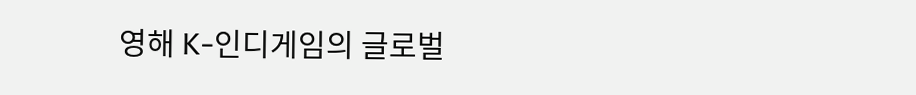영해 K-인디게임의 글로벌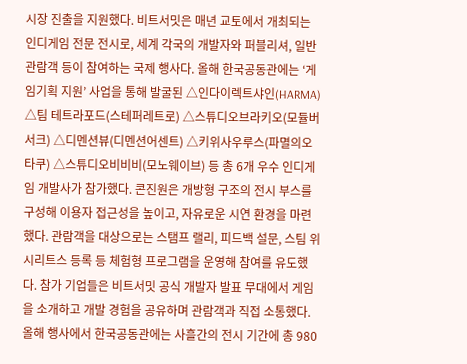시장 진출을 지원했다. 비트서밋은 매년 교토에서 개최되는 인디게임 전문 전시로, 세계 각국의 개발자와 퍼블리셔, 일반 관람객 등이 참여하는 국제 행사다. 올해 한국공동관에는 ‘게임기획 지원’ 사업을 통해 발굴된 △인다이렉트샤인(HARMA) △팀 테트라포드(스테퍼레트로) △스튜디오브라키오(모듈버서크) △디멘션뷰(디멘션어센트) △키위사우루스(파멸의오타쿠) △스튜디오비비비(모노웨이브) 등 총 6개 우수 인디게임 개발사가 참가했다. 콘진원은 개방형 구조의 전시 부스를 구성해 이용자 접근성을 높이고, 자유로운 시연 환경을 마련했다. 관람객을 대상으로는 스탬프 랠리, 피드백 설문, 스팀 위시리트스 등록 등 체험형 프로그램을 운영해 참여를 유도했다. 참가 기업들은 비트서밋 공식 개발자 발표 무대에서 게임을 소개하고 개발 경험을 공유하며 관람객과 직접 소통했다. 올해 행사에서 한국공동관에는 사흘간의 전시 기간에 총 980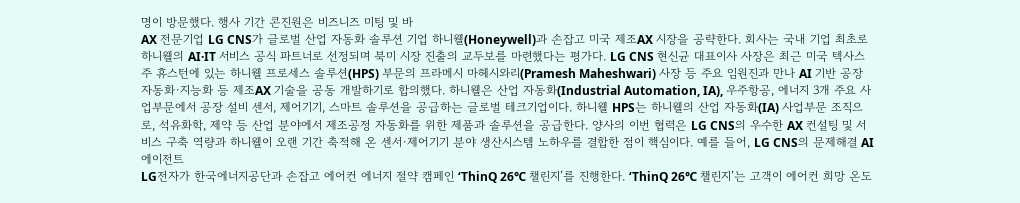명이 방문했다. 행사 기간 콘진원은 비즈니즈 미팅 및 바
AX 전문기업 LG CNS가 글로벌 산업 자동화 솔루션 기업 하니웰(Honeywell)과 손잡고 미국 제조AX 시장을 공략한다. 회사는 국내 기업 최초로 하니웰의 AI·IT 서비스 공식 파트너로 선정되며 북미 시장 진출의 교두보를 마련했다는 평가다. LG CNS 현신균 대표이사 사장은 최근 미국 텍사스주 휴스턴에 있는 하니웰 프로세스 솔루션(HPS) 부문의 프라메시 마헤시와리(Pramesh Maheshwari) 사장 등 주요 임원진과 만나 AI 기반 공장자동화·지능화 등 제조AX 기술을 공동 개발하기로 합의했다. 하니웰은 산업 자동화(Industrial Automation, IA), 우주항공, 에너지 3개 주요 사업부문에서 공장 설비 센서, 제어기기, 스마트 솔루션을 공급하는 글로벌 테크기업이다. 하니웰 HPS는 하니웰의 산업 자동화(IA) 사업부문 조직으로, 석유화학, 제약 등 산업 분야에서 제조공정 자동화를 위한 제품과 솔루션을 공급한다. 양사의 이번 협력은 LG CNS의 우수한 AX 컨설팅 및 서비스 구축 역량과 하니웰이 오랜 기간 축적해 온 센서·제어기기 분야 생산시스템 노하우를 결합한 점이 핵심이다. 예를 들어, LG CNS의 문제해결 AI 에이전트
LG전자가 한국에너지공단과 손잡고 에어컨 에너지 절약 캠페인 ‘ThinQ 26℃ 챌린지’를 진행한다. ‘ThinQ 26℃ 챌린지’는 고객이 에어컨 희망 온도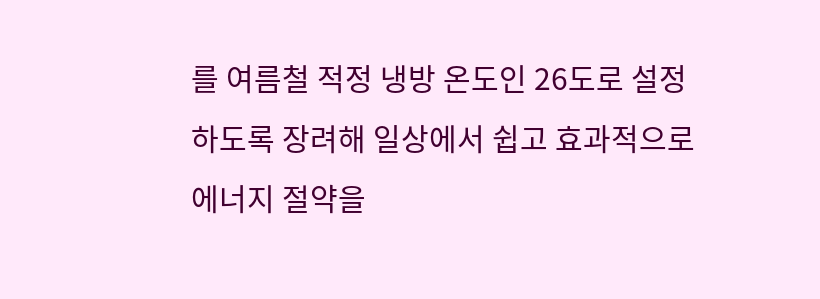를 여름철 적정 냉방 온도인 26도로 설정하도록 장려해 일상에서 쉽고 효과적으로 에너지 절약을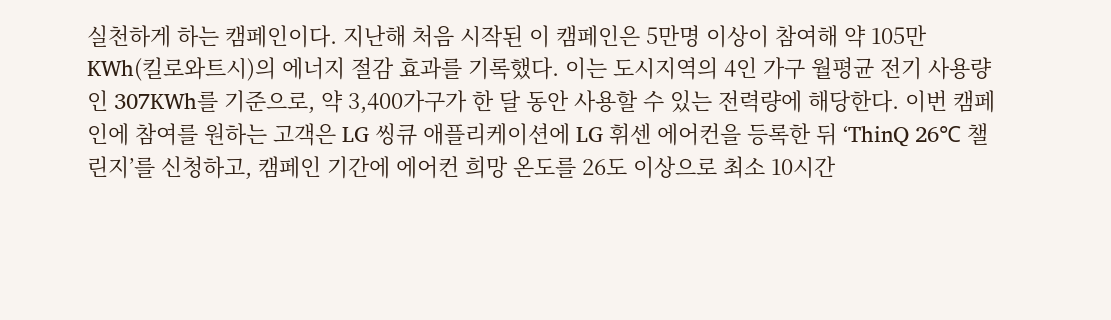실천하게 하는 캠페인이다. 지난해 처음 시작된 이 캠페인은 5만명 이상이 참여해 약 105만 KWh(킬로와트시)의 에너지 절감 효과를 기록했다. 이는 도시지역의 4인 가구 월평균 전기 사용량인 307KWh를 기준으로, 약 3,400가구가 한 달 동안 사용할 수 있는 전력량에 해당한다. 이번 캠페인에 참여를 원하는 고객은 LG 씽큐 애플리케이션에 LG 휘센 에어컨을 등록한 뒤 ‘ThinQ 26℃ 챌린지’를 신청하고, 캠페인 기간에 에어컨 희망 온도를 26도 이상으로 최소 10시간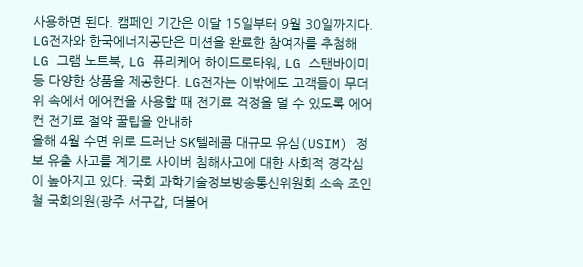사용하면 된다. 캠페인 기간은 이달 15일부터 9월 30일까지다. LG전자와 한국에너지공단은 미션을 완료한 참여자를 추첨해 LG 그램 노트북, LG 퓨리케어 하이드로타워, LG 스탠바이미 등 다양한 상품을 제공한다. LG전자는 이밖에도 고객들이 무더위 속에서 에어컨을 사용할 때 전기료 걱정을 덜 수 있도록 에어컨 전기료 절약 꿀팁을 안내하
올해 4월 수면 위로 드러난 SK텔레콤 대규모 유심(USIM) 정보 유출 사고를 계기로 사이버 침해사고에 대한 사회적 경각심이 높아지고 있다. 국회 과학기술정보방송통신위원회 소속 조인철 국회의원(광주 서구갑, 더불어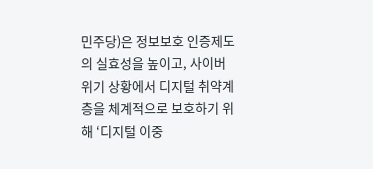민주당)은 정보보호 인증제도의 실효성을 높이고, 사이버 위기 상황에서 디지털 취약계층을 체계적으로 보호하기 위해 ‘디지털 이중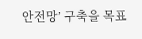안전망’ 구축을 목표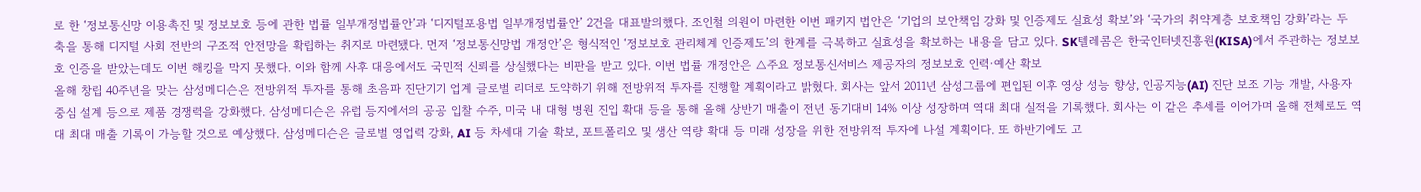로 한 ‘정보통신망 이용촉진 및 정보보호 등에 관한 법률 일부개정법률안’과 ‘디지털포용법 일부개정법률안’ 2건을 대표발의했다. 조인철 의원이 마련한 이번 패키지 법안은 ‘기업의 보안책임 강화 및 인증제도 실효성 확보’와 ‘국가의 취약계층 보호책임 강화’라는 두 축을 통해 디지털 사회 전반의 구조적 안전망을 확립하는 취지로 마련됐다. 먼저 ‘정보통신망법 개정안’은 형식적인 ‘정보보호 관리체계 인증제도’의 한계를 극복하고 실효성을 확보하는 내용을 담고 있다. SK텔레콤은 한국인터넷진흥원(KISA)에서 주관하는 정보보호 인증을 받았는데도 이번 해킹을 막지 못했다. 이와 함께 사후 대응에서도 국민적 신뢰를 상실했다는 비판을 받고 있다. 이번 법률 개정안은 △주요 정보통신서비스 제공자의 정보보호 인력·예산 확보
올해 창립 40주년을 맞는 삼성메디슨은 전방위적 투자를 통해 초음파 진단기기 업계 글로벌 리더로 도약하기 위해 전방위적 투자를 진행할 계획이라고 밝혔다. 회사는 앞서 2011년 삼성그룹에 편입된 이후 영상 성능 향상, 인공지능(AI) 진단 보조 기능 개발, 사용자 중심 설계 등으로 제품 경쟁력을 강화했다. 삼성메디슨은 유럽 등지에서의 공공 입찰 수주, 미국 내 대형 병원 진입 확대 등을 통해 올해 상반기 매출이 전년 동기대비 14% 이상 성장하며 역대 최대 실적을 기록했다. 회사는 이 같은 추세를 이어가며 올해 전체로도 역대 최대 매출 기록이 가능할 것으로 예상했다. 삼성메디슨은 글로벌 영업력 강화, AI 등 차세대 기술 확보, 포트폴리오 및 생산 역량 확대 등 미래 성장을 위한 전방위적 투자에 나설 계획이다. 또 하반기에도 고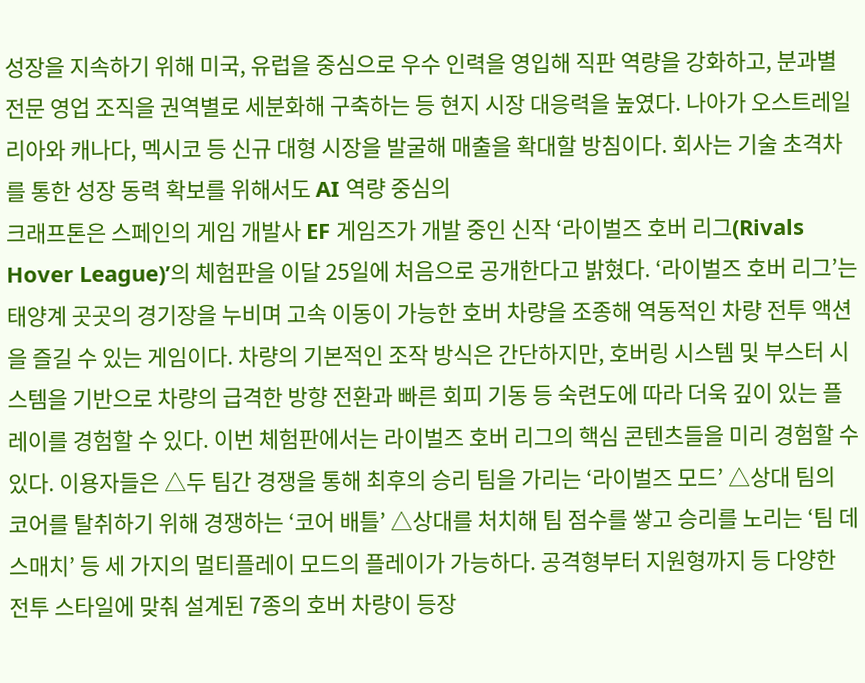성장을 지속하기 위해 미국, 유럽을 중심으로 우수 인력을 영입해 직판 역량을 강화하고, 분과별 전문 영업 조직을 권역별로 세분화해 구축하는 등 현지 시장 대응력을 높였다. 나아가 오스트레일리아와 캐나다, 멕시코 등 신규 대형 시장을 발굴해 매출을 확대할 방침이다. 회사는 기술 초격차를 통한 성장 동력 확보를 위해서도 AI 역량 중심의
크래프톤은 스페인의 게임 개발사 EF 게임즈가 개발 중인 신작 ‘라이벌즈 호버 리그(Rivals Hover League)’의 체험판을 이달 25일에 처음으로 공개한다고 밝혔다. ‘라이벌즈 호버 리그’는 태양계 곳곳의 경기장을 누비며 고속 이동이 가능한 호버 차량을 조종해 역동적인 차량 전투 액션을 즐길 수 있는 게임이다. 차량의 기본적인 조작 방식은 간단하지만, 호버링 시스템 및 부스터 시스템을 기반으로 차량의 급격한 방향 전환과 빠른 회피 기동 등 숙련도에 따라 더욱 깊이 있는 플레이를 경험할 수 있다. 이번 체험판에서는 라이벌즈 호버 리그의 핵심 콘텐츠들을 미리 경험할 수 있다. 이용자들은 △두 팀간 경쟁을 통해 최후의 승리 팀을 가리는 ‘라이벌즈 모드’ △상대 팀의 코어를 탈취하기 위해 경쟁하는 ‘코어 배틀’ △상대를 처치해 팀 점수를 쌓고 승리를 노리는 ‘팀 데스매치’ 등 세 가지의 멀티플레이 모드의 플레이가 가능하다. 공격형부터 지원형까지 등 다양한 전투 스타일에 맞춰 설계된 7종의 호버 차량이 등장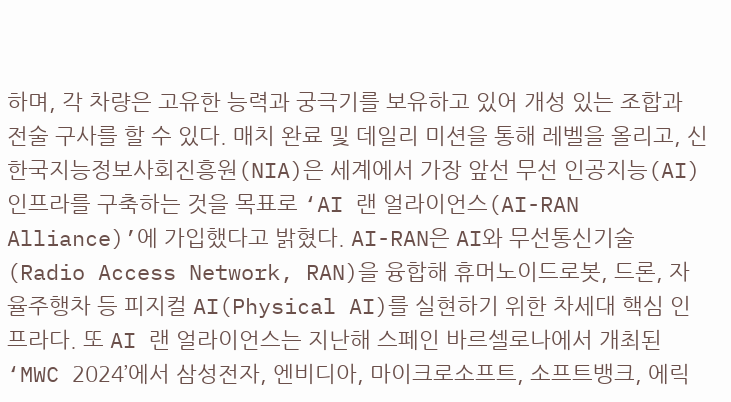하며, 각 차량은 고유한 능력과 궁극기를 보유하고 있어 개성 있는 조합과 전술 구사를 할 수 있다. 매치 완료 및 데일리 미션을 통해 레벨을 올리고, 신
한국지능정보사회진흥원(NIA)은 세계에서 가장 앞선 무선 인공지능(AI) 인프라를 구축하는 것을 목표로 ‘AI 랜 얼라이언스(AI-RAN Alliance)’에 가입했다고 밝혔다. AI-RAN은 AI와 무선통신기술(Radio Access Network, RAN)을 융합해 휴머노이드로봇, 드론, 자율주행차 등 피지컬 AI(Physical AI)를 실현하기 위한 차세대 핵심 인프라다. 또 AI 랜 얼라이언스는 지난해 스페인 바르셀로나에서 개최된 ‘MWC 2024’에서 삼성전자, 엔비디아, 마이크로소프트, 소프트뱅크, 에릭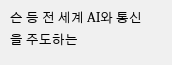슨 등 전 세계 AI와 통신을 주도하는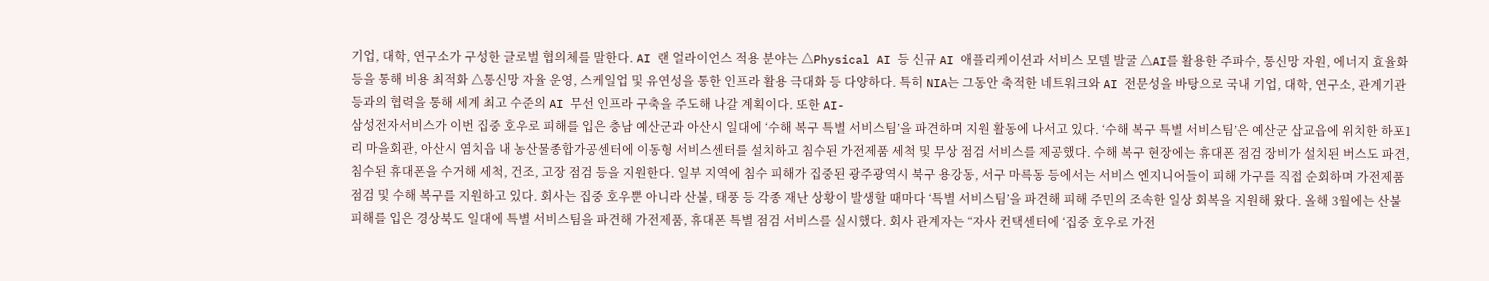기업, 대학, 연구소가 구성한 글로벌 협의체를 말한다. AI 랜 얼라이언스 적용 분야는 △Physical AI 등 신규 AI 애플리케이션과 서비스 모델 발굴 △AI를 활용한 주파수, 통신망 자원, 에너지 효율화 등을 통해 비용 최적화 △통신망 자율 운영, 스케일업 및 유연성을 통한 인프라 활용 극대화 등 다양하다. 특히 NIA는 그동안 축적한 네트워크와 AI 전문성을 바탕으로 국내 기업, 대학, 연구소, 관계기관 등과의 협력을 통해 세계 최고 수준의 AI 무선 인프라 구축을 주도해 나갈 계획이다. 또한 AI-
삼성전자서비스가 이번 집중 호우로 피해를 입은 충남 예산군과 아산시 일대에 ‘수해 복구 특별 서비스팀’을 파견하며 지원 활동에 나서고 있다. ‘수해 복구 특별 서비스팀’은 예산군 삽교읍에 위치한 하포1리 마을회관, 아산시 염치읍 내 농산물종합가공센터에 이동형 서비스센터를 설치하고 침수된 가전제품 세척 및 무상 점검 서비스를 제공했다. 수해 복구 현장에는 휴대폰 점검 장비가 설치된 버스도 파견, 침수된 휴대폰을 수거해 세척, 건조, 고장 점검 등을 지원한다. 일부 지역에 침수 피해가 집중된 광주광역시 북구 용강동, 서구 마륵동 등에서는 서비스 엔지니어들이 피해 가구를 직접 순회하며 가전제품 점검 및 수해 복구를 지원하고 있다. 회사는 집중 호우뿐 아니라 산불, 태풍 등 각종 재난 상황이 발생할 때마다 ‘특별 서비스팀’을 파견해 피해 주민의 조속한 일상 회복을 지원해 왔다. 올해 3월에는 산불 피해를 입은 경상북도 일대에 특별 서비스팀을 파견해 가전제품, 휴대폰 특별 점검 서비스를 실시했다. 회사 관계자는 “자사 컨택센터에 ‘집중 호우로 가전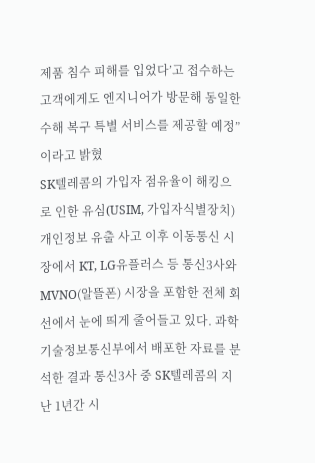제품 침수 피해를 입었다’고 접수하는 고객에게도 엔지니어가 방문해 동일한 수해 복구 특별 서비스를 제공할 예정”이라고 밝혔
SK텔레콤의 가입자 점유율이 해킹으로 인한 유심(USIM, 가입자식별장치) 개인정보 유출 사고 이후 이동통신 시장에서 KT, LG유플러스 등 통신3사와 MVNO(알뜰폰) 시장을 포함한 전체 회선에서 눈에 띄게 줄어들고 있다. 과학기술정보통신부에서 배포한 자료를 분석한 결과 통신3사 중 SK텔레콤의 지난 1년간 시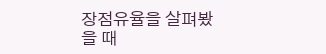장점유율을 살펴봤을 때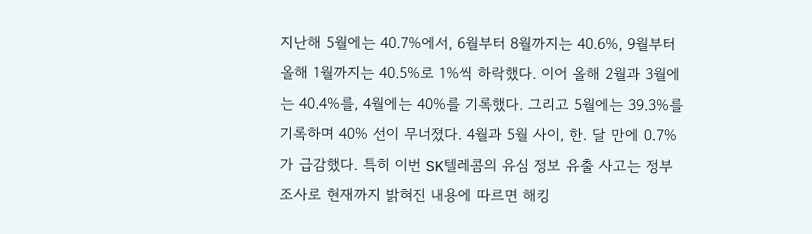지난해 5월에는 40.7%에서, 6월부터 8월까지는 40.6%, 9월부터 올해 1월까지는 40.5%로 1%씩 하락했다. 이어 올해 2월과 3월에는 40.4%를, 4월에는 40%를 기록했다. 그리고 5월에는 39.3%를 기록하며 40% 선이 무너졌다. 4월과 5월 사이, 한. 달 만에 0.7%가 급감했다. 특히 이번 SK텔레콤의 유심 정보 유출 사고는 정부 조사로 현재까지 밝혀진 내용에 따르면 해킹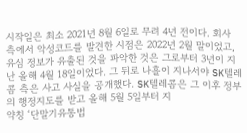시작일은 최소 2021년 8월 6일로 무려 4년 전이다. 회사 측에서 악성코드를 발견한 시점은 2022년 2월 말이었고, 유심 정보가 유출된 것을 파악한 것은 그로부터 3년이 지난 올해 4월 18일이었다. 그 뒤로 나흘이 지나서야 SK텔레콤 측은 사고 사실을 공개했다. SK텔레콤은 그 이후 정부의 행정지도를 받고 올해 5월 5일부터 지
약칭 ‘단말기유통법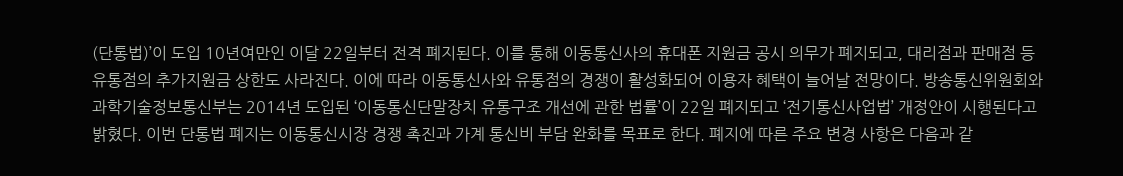(단통법)’이 도입 10년여만인 이달 22일부터 전격 폐지된다. 이를 통해 이동통신사의 휴대폰 지원금 공시 의무가 폐지되고, 대리점과 판매점 등 유통점의 추가지원금 상한도 사라진다. 이에 따라 이동통신사와 유통점의 경쟁이 활성화되어 이용자 혜택이 늘어날 전망이다. 방송통신위원회와 과학기술정보통신부는 2014년 도입된 ‘이동통신단말장치 유통구조 개선에 관한 법률’이 22일 폐지되고 ‘전기통신사업법’ 개정안이 시행된다고 밝혔다. 이번 단통법 폐지는 이동통신시장 경쟁 촉진과 가계 통신비 부담 완화를 목표로 한다. 폐지에 따른 주요 변경 사항은 다음과 같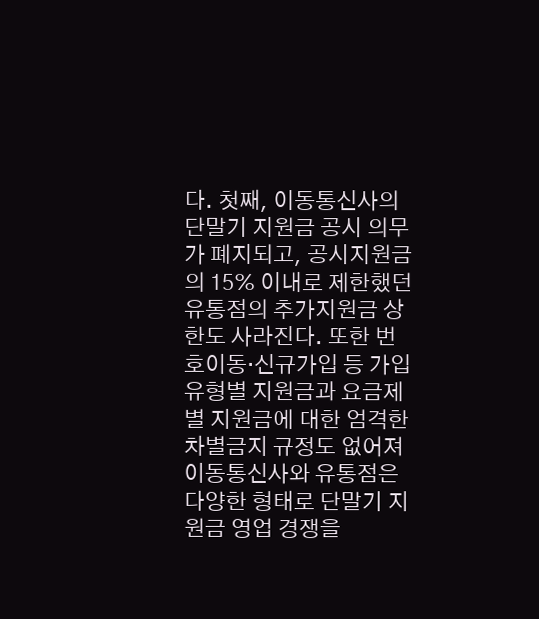다. 첫째, 이동통신사의 단말기 지원금 공시 의무가 폐지되고, 공시지원금의 15% 이내로 제한했던 유통점의 추가지원금 상한도 사라진다. 또한 번호이동·신규가입 등 가입유형별 지원금과 요금제별 지원금에 대한 엄격한 차별금지 규정도 없어져 이동통신사와 유통점은 다양한 형태로 단말기 지원금 영업 경쟁을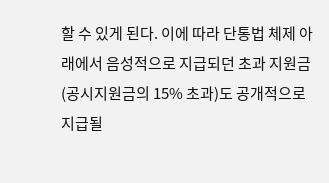할 수 있게 된다. 이에 따라 단통법 체제 아래에서 음성적으로 지급되던 초과 지원금(공시지원금의 15% 초과)도 공개적으로 지급될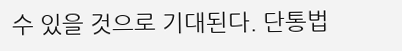수 있을 것으로 기대된다. 단통법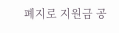폐지로 지원금 공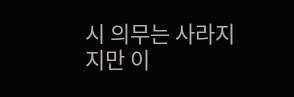시 의무는 사라지지만 이